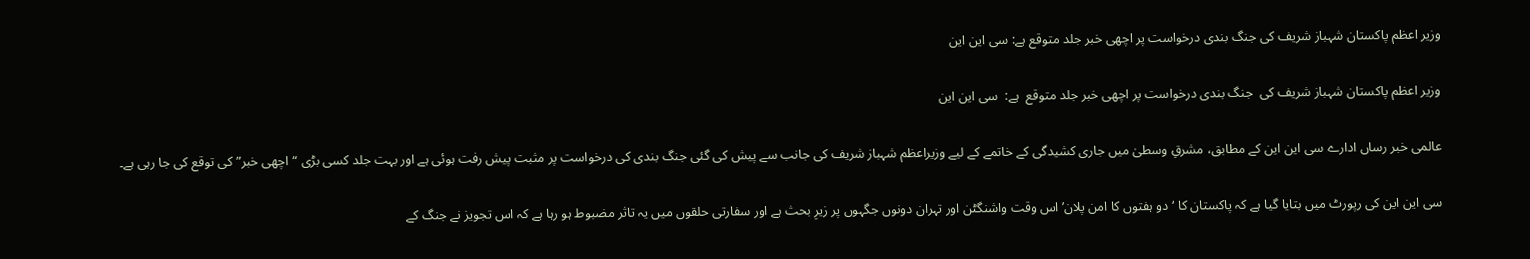وزیر اعظم پاکستان شہباز شریف کی جنگ بندی درخواست پر اچھی خبر جلد متوقع ہے: سی این این

وزیر اعظم پاکستان شہباز شریف کی  جنگ بندی درخواست پر اچھی خبر جلد متوقع  ہے:  سی این این

عالمی خبر رساں ادارے سی این این کے مطابق، مشرقِ وسطیٰ میں جاری کشیدگی کے خاتمے کے لیے وزیراعظم شہباز شریف کی جانب سے پیش کی گئی جنگ بندی کی درخواست پر مثبت پیش رفت ہوئی ہے اور بہت جلد کسی بڑی “اچھی خبر” کی توقع کی جا رہی ہے۔

سی این این کی رپورٹ میں بتایا گیا ہے کہ پاکستان کا ‘دو ہفتوں کا امن پلان’ اس وقت واشنگٹن اور تہران دونوں جگہوں پر زیرِ بحث ہے اور سفارتی حلقوں میں یہ تاثر مضبوط ہو رہا ہے کہ اس تجویز نے جنگ کے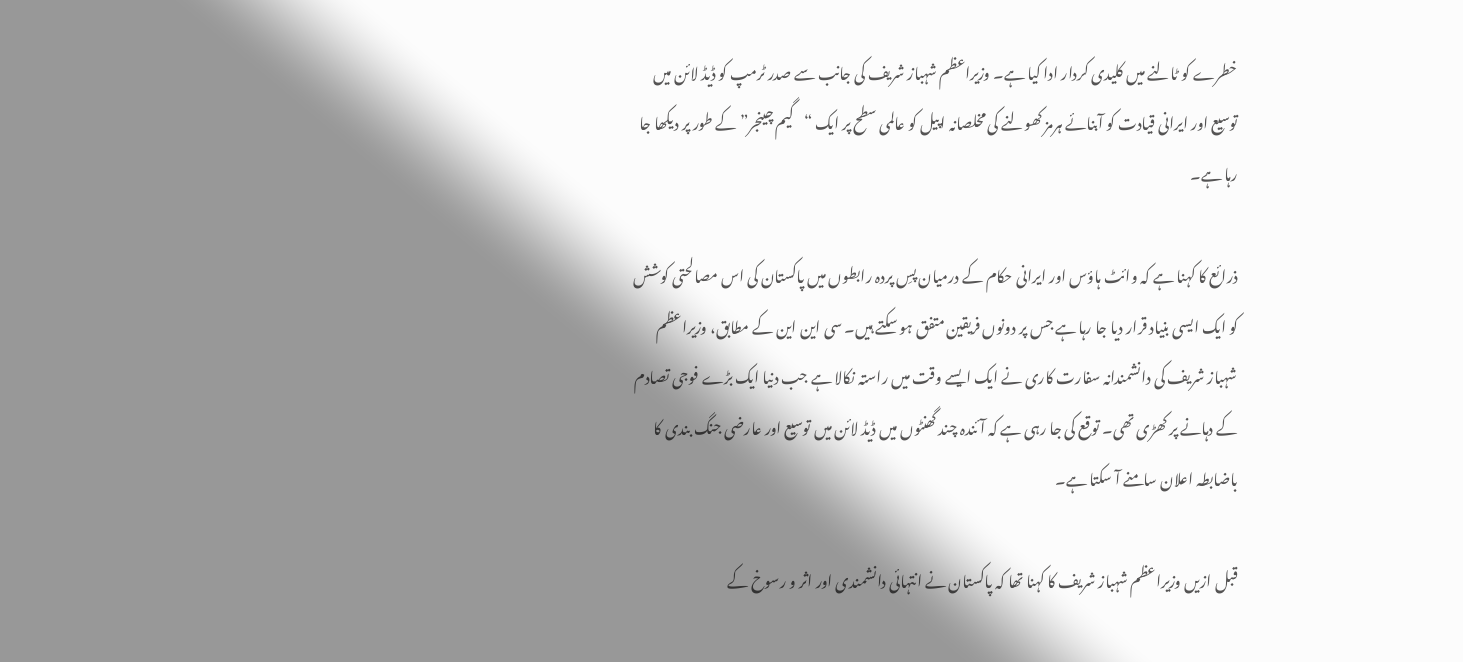خطرے کو ٹالنے میں کلیدی کردار ادا کیا ہے۔ وزیراعظم شہباز شریف کی جانب سے صدر ٹرمپ کو ڈیڈ لائن میں توسیع اور ایرانی قیادت کو آبنائے ہرمز کھولنے کی مخلصانہ اپیل کو عالمی سطح پر ایک “گیم چینجر” کے طور پر دیکھا جا رہا ہے۔

ذرائع کا کہنا ہے کہ وائٹ ہاؤس اور ایرانی حکام کے درمیان پسِ پردہ رابطوں میں پاکستان کی اس مصالحتی کوشش کو ایک ایسی بنیاد قرار دیا جا رہا ہے جس پر دونوں فریقین متفق ہو سکتے ہیں۔ سی این این کے مطابق، وزیراعظم شہباز شریف کی دانشمندانہ سفارت کاری نے ایک ایسے وقت میں راستہ نکالا ہے جب دنیا ایک بڑے فوجی تصادم کے دہانے پر کھڑی تھی۔ توقع کی جا رہی ہے کہ آئندہ چند گھنٹوں میں ڈیڈ لائن میں توسیع اور عارضی جنگ بندی کا باضابطہ اعلان سامنے آ سکتا ہے۔

قبل ازیں وزیراعظم شہباز شریف کا کہنا تھا کہ پاکستان نے انتہائی دانشمندی اور اثر و رسوخ کے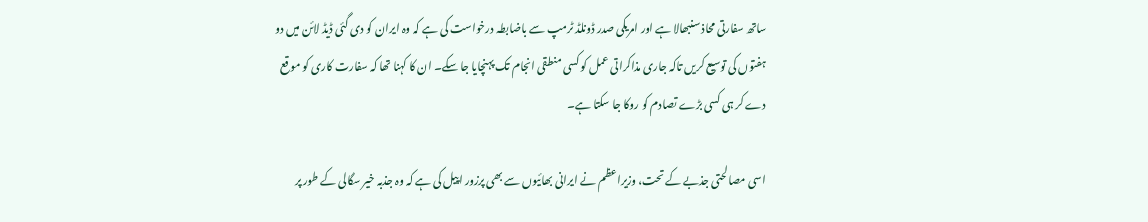ساتھ سفارتی محاذ سنبھالا ہے اور امریکی صدر ڈونلڈ ٹرمپ سے باضابطہ درخواست کی ہے کہ وہ ایران کو دی گئی ڈیڈ لائن میں دو ہفتوں کی توسیع کریں تاکہ جاری مذاکراتی عمل کو کسی منطقی انجام تک پہنچایا جا سکے۔ ان کا کہنا تھا کہ سفارت کاری کو موقع دے کر ہی کسی بڑے تصادم کو روکا جا سکتا ہے۔

اسی مصالحتی جذبے کے تحت، وزیراعظم نے ایرانی بھائیوں سے بھی پرزور اپیل کی ہے کہ وہ جذبہ خیر سگالی کے طور پر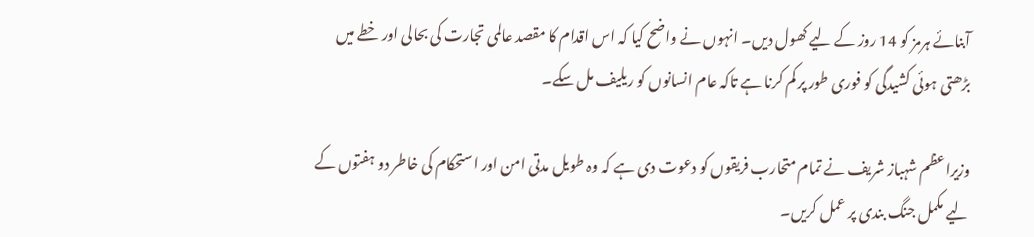آبنائے ہرمز کو 14 روز کے لیے کھول دیں۔ انہوں نے واضح کیا کہ اس اقدام کا مقصد عالمی تجارت کی بحالی اور خطے میں بڑھتی ہوئی کشیدگی کو فوری طور پر کم کرنا ہے تاکہ عام انسانوں کو ریلیف مل سکے۔

وزیراعظم شہباز شریف نے تمام متحارب فریقوں کو دعوت دی ہے کہ وہ طویل مدتی امن اور استحکام کی خاطر دو ہفتوں کے لیے مکمل جنگ بندی پر عمل کریں۔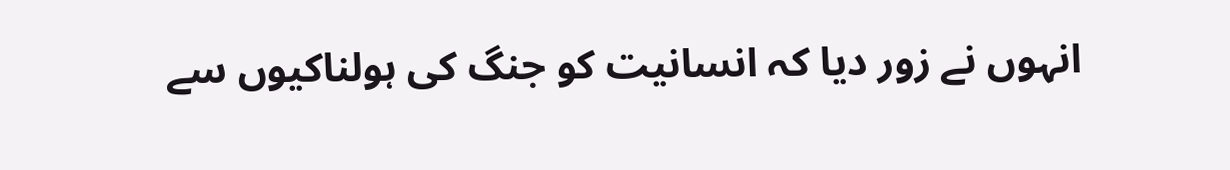انہوں نے زور دیا کہ انسانیت کو جنگ کی ہولناکیوں سے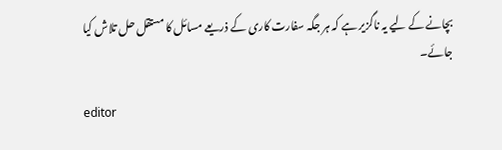بچانے کے لیے یہ ناگزیر ہے کہ ہر جگہ سفارت کاری کے ذریعے مسائل کا مستقل حل تلاش کیا جائے۔

editor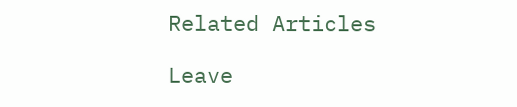Related Articles

Leave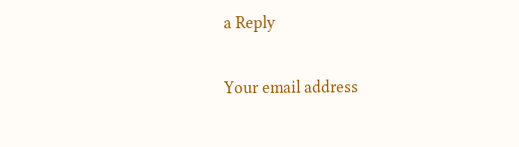a Reply

Your email address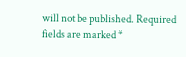will not be published. Required fields are marked *